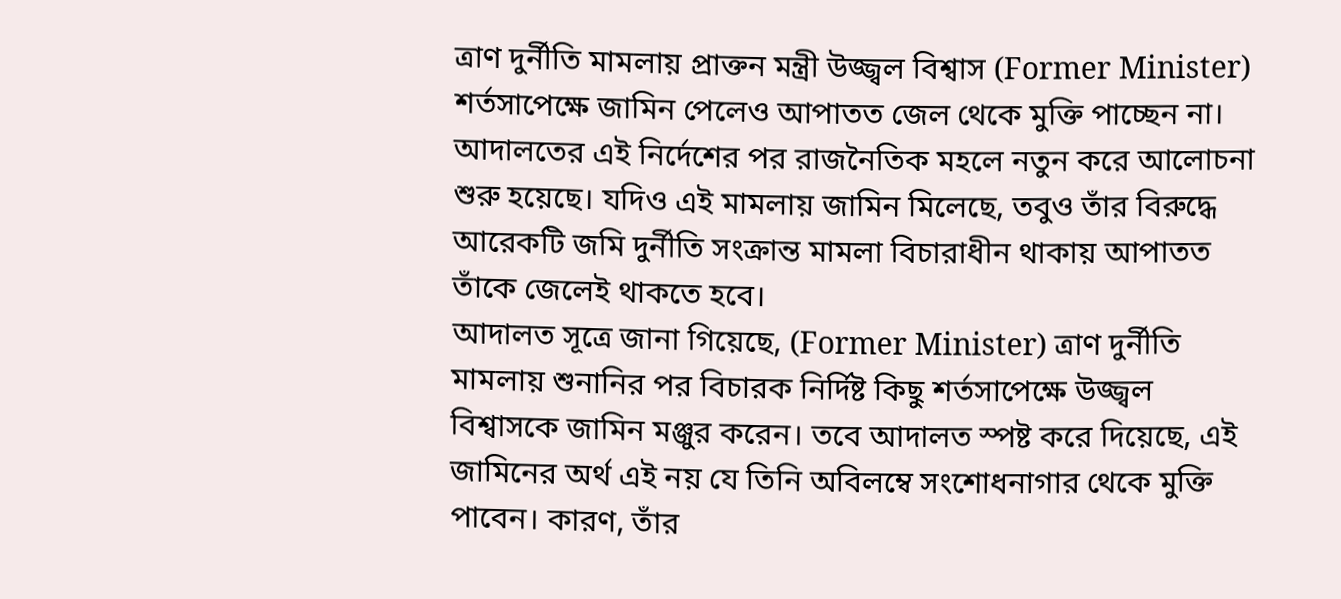ত্রাণ দুর্নীতি মামলায় প্রাক্তন মন্ত্রী উজ্জ্বল বিশ্বাস (Former Minister) শর্তসাপেক্ষে জামিন পেলেও আপাতত জেল থেকে মুক্তি পাচ্ছেন না। আদালতের এই নির্দেশের পর রাজনৈতিক মহলে নতুন করে আলোচনা শুরু হয়েছে। যদিও এই মামলায় জামিন মিলেছে, তবুও তাঁর বিরুদ্ধে আরেকটি জমি দুর্নীতি সংক্রান্ত মামলা বিচারাধীন থাকায় আপাতত তাঁকে জেলেই থাকতে হবে।
আদালত সূত্রে জানা গিয়েছে, (Former Minister) ত্রাণ দুর্নীতি মামলায় শুনানির পর বিচারক নির্দিষ্ট কিছু শর্তসাপেক্ষে উজ্জ্বল বিশ্বাসকে জামিন মঞ্জুর করেন। তবে আদালত স্পষ্ট করে দিয়েছে, এই জামিনের অর্থ এই নয় যে তিনি অবিলম্বে সংশোধনাগার থেকে মুক্তি পাবেন। কারণ, তাঁর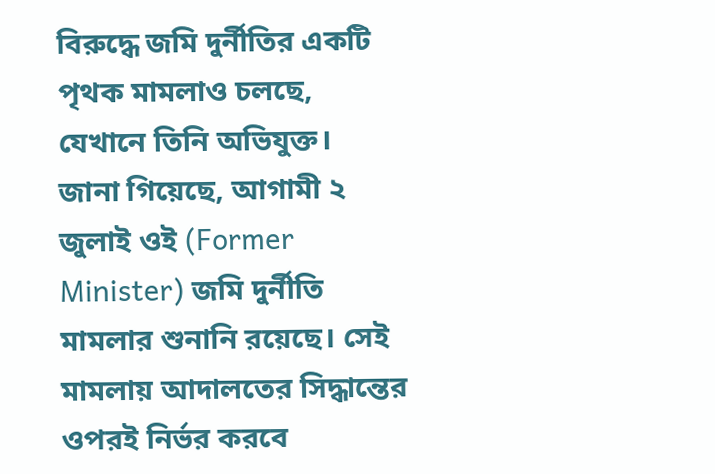বিরুদ্ধে জমি দুর্নীতির একটি পৃথক মামলাও চলছে, যেখানে তিনি অভিযুক্ত।
জানা গিয়েছে, আগামী ২ জুলাই ওই (Former Minister) জমি দুর্নীতি মামলার শুনানি রয়েছে। সেই মামলায় আদালতের সিদ্ধান্তের ওপরই নির্ভর করবে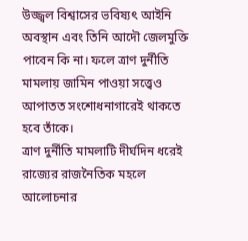উজ্জ্বল বিশ্বাসের ভবিষ্যৎ আইনি অবস্থান এবং তিনি আদৌ জেলমুক্তি পাবেন কি না। ফলে ত্রাণ দুর্নীতি মামলায় জামিন পাওয়া সত্ত্বেও আপাতত সংশোধনাগারেই থাকতে হবে তাঁকে।
ত্রাণ দুর্নীতি মামলাটি দীর্ঘদিন ধরেই রাজ্যের রাজনৈতিক মহলে আলোচনার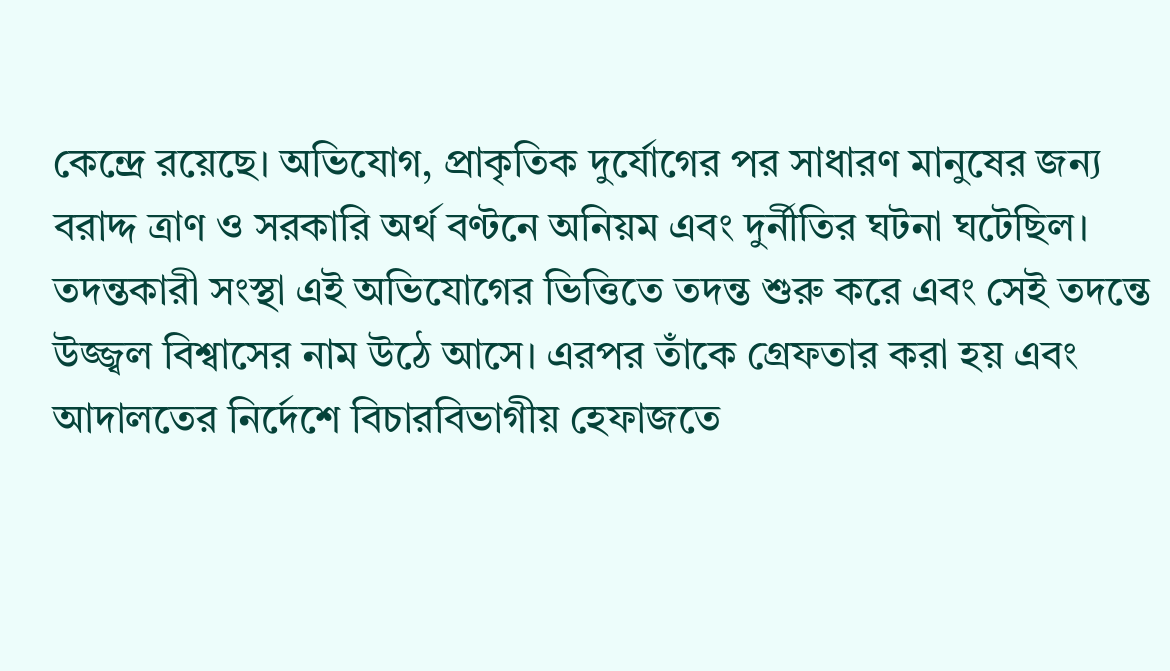কেন্দ্রে রয়েছে। অভিযোগ, প্রাকৃতিক দুর্যোগের পর সাধারণ মানুষের জন্য বরাদ্দ ত্রাণ ও সরকারি অর্থ বণ্টনে অনিয়ম এবং দুর্নীতির ঘটনা ঘটেছিল। তদন্তকারী সংস্থা এই অভিযোগের ভিত্তিতে তদন্ত শুরু করে এবং সেই তদন্তে উজ্জ্বল বিশ্বাসের নাম উঠে আসে। এরপর তাঁকে গ্রেফতার করা হয় এবং আদালতের নির্দেশে বিচারবিভাগীয় হেফাজতে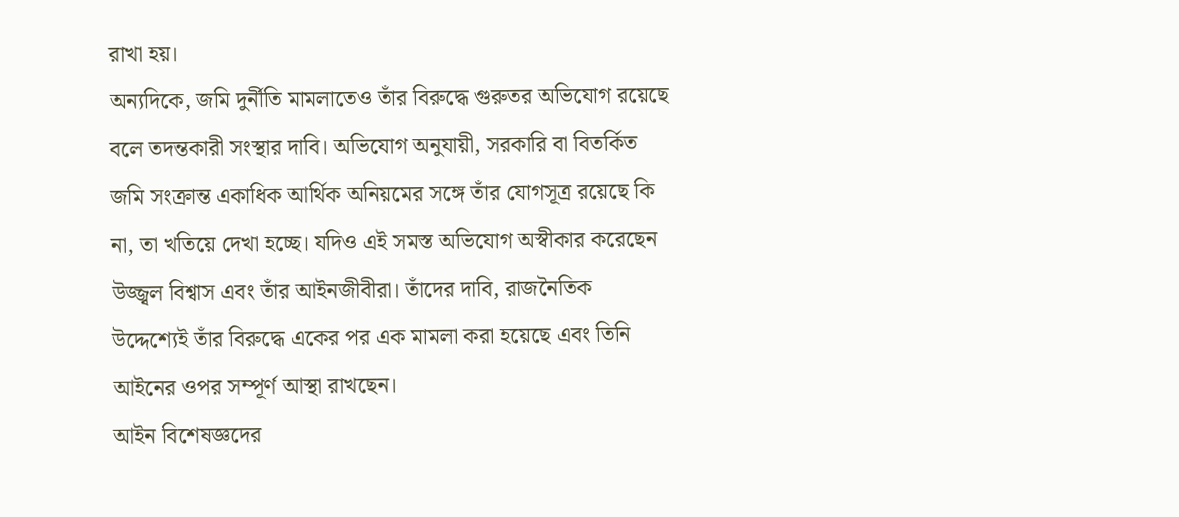রাখা হয়।
অন্যদিকে, জমি দুর্নীতি মামলাতেও তাঁর বিরুদ্ধে গুরুতর অভিযোগ রয়েছে বলে তদন্তকারী সংস্থার দাবি। অভিযোগ অনুযায়ী, সরকারি বা বিতর্কিত জমি সংক্রান্ত একাধিক আর্থিক অনিয়মের সঙ্গে তাঁর যোগসূত্র রয়েছে কি না, তা খতিয়ে দেখা হচ্ছে। যদিও এই সমস্ত অভিযোগ অস্বীকার করেছেন উজ্জ্বল বিশ্বাস এবং তাঁর আইনজীবীরা। তাঁদের দাবি, রাজনৈতিক উদ্দেশ্যেই তাঁর বিরুদ্ধে একের পর এক মামলা করা হয়েছে এবং তিনি আইনের ওপর সম্পূর্ণ আস্থা রাখছেন।
আইন বিশেষজ্ঞদের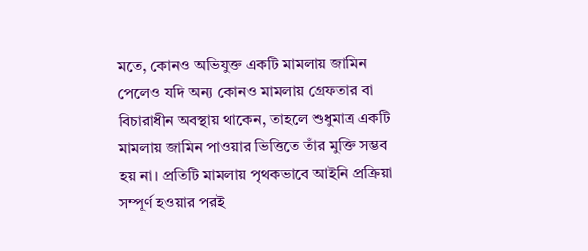মতে, কোনও অভিযুক্ত একটি মামলায় জামিন পেলেও যদি অন্য কোনও মামলায় গ্রেফতার বা বিচারাধীন অবস্থায় থাকেন, তাহলে শুধুমাত্র একটি মামলায় জামিন পাওয়ার ভিত্তিতে তাঁর মুক্তি সম্ভব হয় না। প্রতিটি মামলায় পৃথকভাবে আইনি প্রক্রিয়া সম্পূর্ণ হওয়ার পরই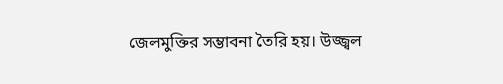জেলমুক্তির সম্ভাবনা তৈরি হয়। উজ্জ্বল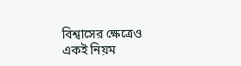বিশ্বাসের ক্ষেত্রেও একই নিয়ম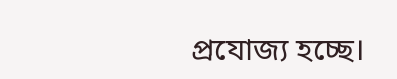প্রযোজ্য হচ্ছে।